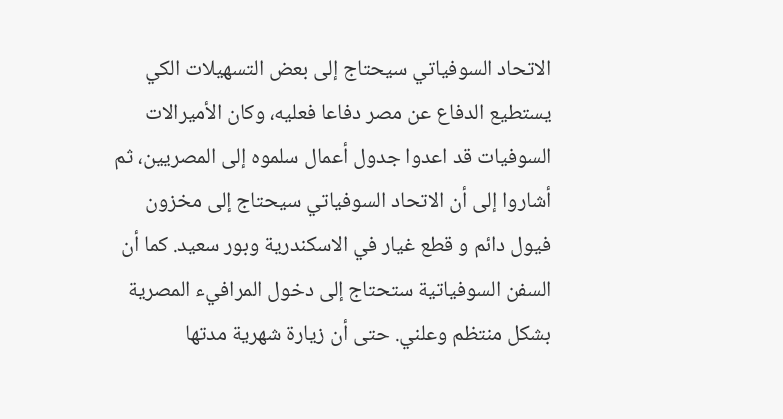الاتحاد السوفياتي سيحتاج إلى بعض التسهيلات الكي يستطيع الدفاع عن مصر دفاعا فعليه، وكان الأميرالات السوفيات قد اعدوا جدول أعمال سلموه إلى المصريين، ثم أشاروا إلى أن الاتحاد السوفياتي سيحتاج إلى مخزون فيول دائم و قطع غيار في الاسكندرية وبور سعيد. كما أن السفن السوفياتية ستحتاج إلى دخول المرافيء المصرية بشكل منتظم وعلني. حتى أن زيارة شهرية مدتها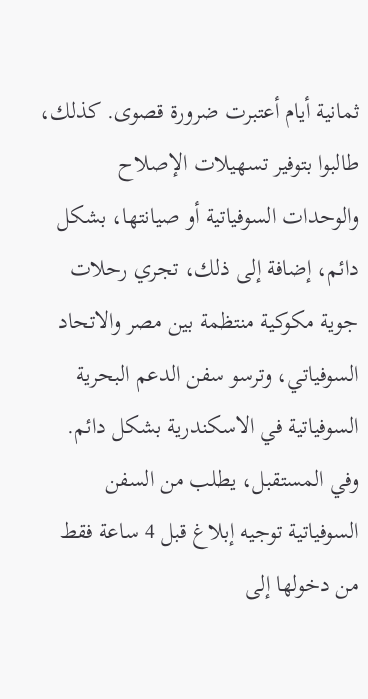ثمانية أيام أعتبرت ضرورة قصوى. كذلك، طالبوا بتوفير تسهيلات الإصلاح والوحدات السوفياتية أو صيانتها، بشكل دائم، إضافة إلى ذلك، تجري رحلات جوية مكوكية منتظمة بين مصر والاتحاد السوفياتي، وترسو سفن الدعم البحرية السوفياتية في الاسكندرية بشكل دائم. وفي المستقبل، يطلب من السفن السوفياتية توجيه إبلاغ قبل 4 ساعة فقط من دخولها إلى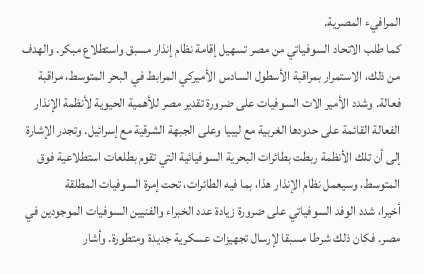المرافيء المصرية.
كما طلب الاتحاد السوفياتي من مصر تسهيل إقامة نظام إنذار مسبق واستطلاع مبكر. والهدف من ذلك، الاستمرار بمراقبة الأسطول السادس الأميركي المرابط في البحر المتوسط، مراقبة فعالة. وشدد الأمير الات السوفيات على ضرورة تقدير مصر للأهمية الحيوية لأنظمة الإنذار الفعالة القائمة على حدودها الغربية مع ليبيا وعلى الجبهة الشرقية مع إسرائيل. وتجدر الإشارة إلى أن تلك الأنظمة ربطت بطائرات البحرية السوفيائية التي تقوم بطلعات استطلاعية فوق المتوسط، وسيعمل نظام الإنذار هذا، بما فيه الطائرات، تحت إمرة السوفيات المطلقة
أخيرا، شدد الوفد السوفياتي على ضرورة زيادة عدد الخبراء والفنيين السوفيات الموجودين في مصر. فكان ذلك شرطا مسبقا لإرسال تجهيزات عسكرية جديدة ومتطورة. وأشار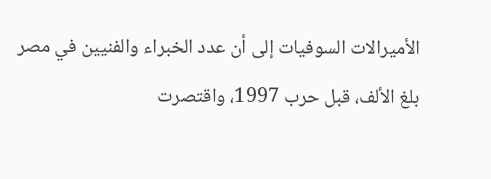الأميرالات السوفيات إلى أن عدد الخبراء والفنيين في مصر بلغ الألف، قبل حرب 1997، واقتصرت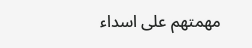مهمتهم على اسداء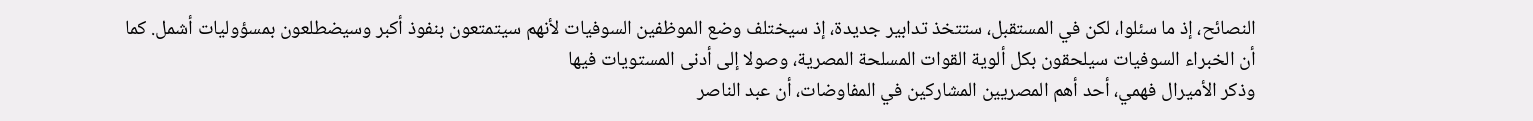النصائح، إذ ما سئلوا، لكن في المستقبل، ستتخذ تدابير جديدة، إذ سيختلف وضع الموظفين السوفيات لأنهم سيتمتعون بنفوذ أكبر وسيضطلعون بمسؤوليات أشمل. كما أن الخبراء السوفيات سيلحقون بكل ألوية القوات المسلحة المصرية، وصولا إلى أدنى المستويات فيها
وذكر الأميرال فهمي، أحد أهم المصريين المشاركين في المفاوضات، أن عبد الناصر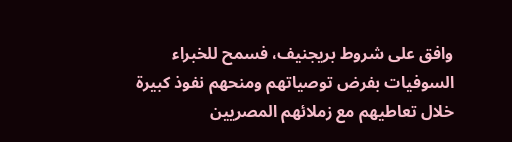وافق على شروط بريجنيف، فسمح للخبراء السوفيات بفرض توصياتهم ومنحهم نفوذ كبيرة خلال تعاطيهم مع زملائهم المصريين